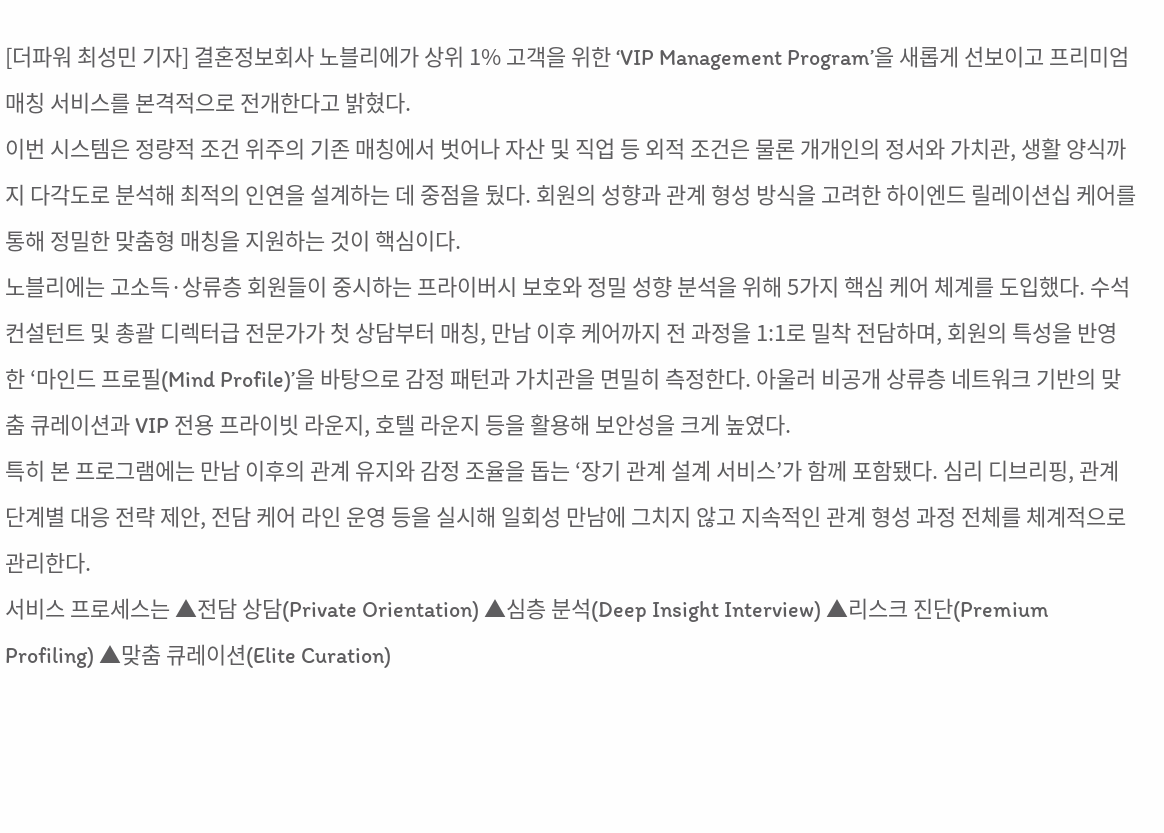[더파워 최성민 기자] 결혼정보회사 노블리에가 상위 1% 고객을 위한 ‘VIP Management Program’을 새롭게 선보이고 프리미엄 매칭 서비스를 본격적으로 전개한다고 밝혔다.
이번 시스템은 정량적 조건 위주의 기존 매칭에서 벗어나 자산 및 직업 등 외적 조건은 물론 개개인의 정서와 가치관, 생활 양식까지 다각도로 분석해 최적의 인연을 설계하는 데 중점을 뒀다. 회원의 성향과 관계 형성 방식을 고려한 하이엔드 릴레이션십 케어를 통해 정밀한 맞춤형 매칭을 지원하는 것이 핵심이다.
노블리에는 고소득·상류층 회원들이 중시하는 프라이버시 보호와 정밀 성향 분석을 위해 5가지 핵심 케어 체계를 도입했다. 수석 컨설턴트 및 총괄 디렉터급 전문가가 첫 상담부터 매칭, 만남 이후 케어까지 전 과정을 1:1로 밀착 전담하며, 회원의 특성을 반영한 ‘마인드 프로필(Mind Profile)’을 바탕으로 감정 패턴과 가치관을 면밀히 측정한다. 아울러 비공개 상류층 네트워크 기반의 맞춤 큐레이션과 VIP 전용 프라이빗 라운지, 호텔 라운지 등을 활용해 보안성을 크게 높였다.
특히 본 프로그램에는 만남 이후의 관계 유지와 감정 조율을 돕는 ‘장기 관계 설계 서비스’가 함께 포함됐다. 심리 디브리핑, 관계 단계별 대응 전략 제안, 전담 케어 라인 운영 등을 실시해 일회성 만남에 그치지 않고 지속적인 관계 형성 과정 전체를 체계적으로 관리한다.
서비스 프로세스는 ▲전담 상담(Private Orientation) ▲심층 분석(Deep Insight Interview) ▲리스크 진단(Premium Profiling) ▲맞춤 큐레이션(Elite Curation)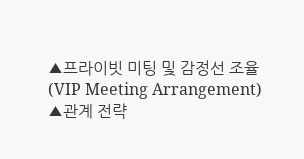▲프라이빗 미팅 및 감정선 조율(VIP Meeting Arrangement) ▲관계 전략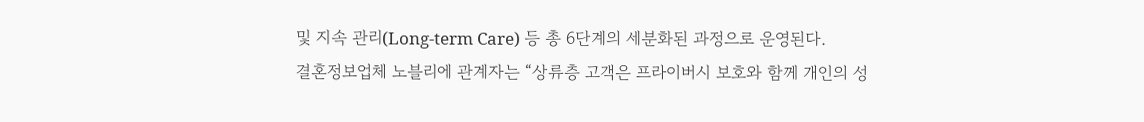및 지속 관리(Long-term Care) 등 총 6단계의 세분화된 과정으로 운영된다.
결혼정보업체 노블리에 관계자는 “상류층 고객은 프라이버시 보호와 함께 개인의 성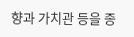향과 가치관 등을 종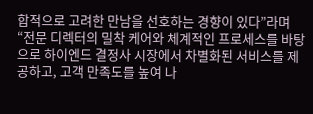합적으로 고려한 만남을 선호하는 경향이 있다”라며 “전문 디렉터의 밀착 케어와 체계적인 프로세스를 바탕으로 하이엔드 결정사 시장에서 차별화된 서비스를 제공하고, 고객 만족도를 높여 나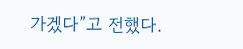가겠다”고 전했다.